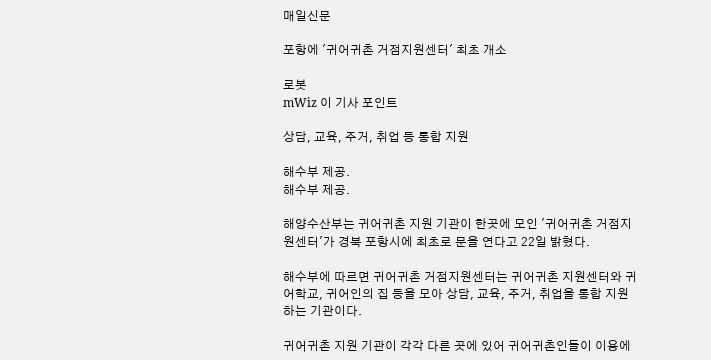매일신문

포항에 '귀어귀촌 거점지원센터' 최초 개소

로봇
mWiz 이 기사 포인트

상담, 교육, 주거, 취업 등 통합 지원

해수부 제공.
해수부 제공.

해양수산부는 귀어귀촌 지원 기관이 한곳에 모인 '귀어귀촌 거점지원센터'가 경북 포항시에 최초로 문을 연다고 22일 밝혔다.

해수부에 따르면 귀어귀촌 거점지원센터는 귀어귀촌 지원센터와 귀어학교, 귀어인의 집 등을 모아 상담, 교육, 주거, 취업을 통합 지원하는 기관이다.

귀어귀촌 지원 기관이 각각 다른 곳에 있어 귀어귀촌인들이 이용에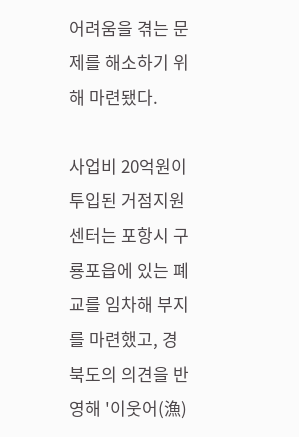어려움을 겪는 문제를 해소하기 위해 마련됐다.

사업비 20억원이 투입된 거점지원센터는 포항시 구룡포읍에 있는 폐교를 임차해 부지를 마련했고, 경북도의 의견을 반영해 '이웃어(漁)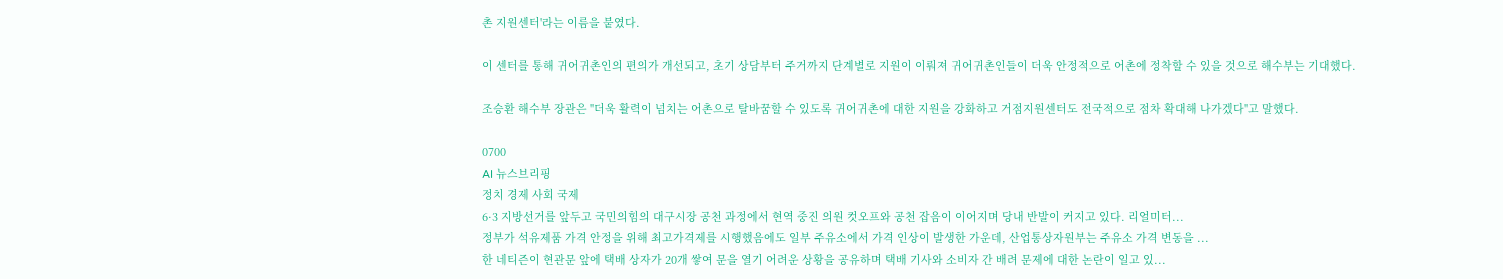촌 지원센터'라는 이름을 붙였다.

이 센터를 통해 귀어귀촌인의 편의가 개선되고, 초기 상담부터 주거까지 단계별로 지원이 이뤄져 귀어귀촌인들이 더욱 안정적으로 어촌에 정착할 수 있을 것으로 해수부는 기대했다.

조승환 해수부 장관은 "더욱 활력이 넘치는 어촌으로 탈바꿈할 수 있도록 귀어귀촌에 대한 지원을 강화하고 거점지원센터도 전국적으로 점차 확대해 나가겠다"고 말했다.

0700
AI 뉴스브리핑
정치 경제 사회 국제
6·3 지방선거를 앞두고 국민의힘의 대구시장 공천 과정에서 현역 중진 의원 컷오프와 공천 잡음이 이어지며 당내 반발이 커지고 있다. 리얼미터...
정부가 석유제품 가격 안정을 위해 최고가격제를 시행했음에도 일부 주유소에서 가격 인상이 발생한 가운데, 산업통상자원부는 주유소 가격 변동을 ...
한 네티즌이 현관문 앞에 택배 상자가 20개 쌓여 문을 열기 어려운 상황을 공유하며 택배 기사와 소비자 간 배려 문제에 대한 논란이 일고 있...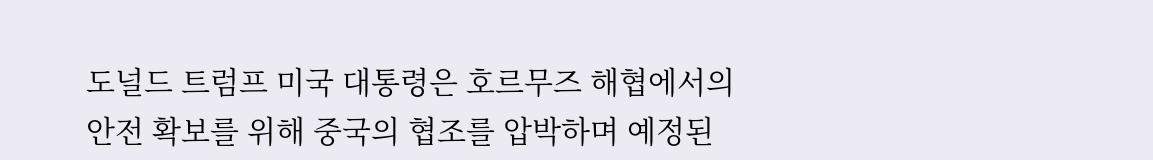도널드 트럼프 미국 대통령은 호르무즈 해협에서의 안전 확보를 위해 중국의 협조를 압박하며 예정된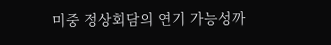미중 정상회담의 연기 가능성까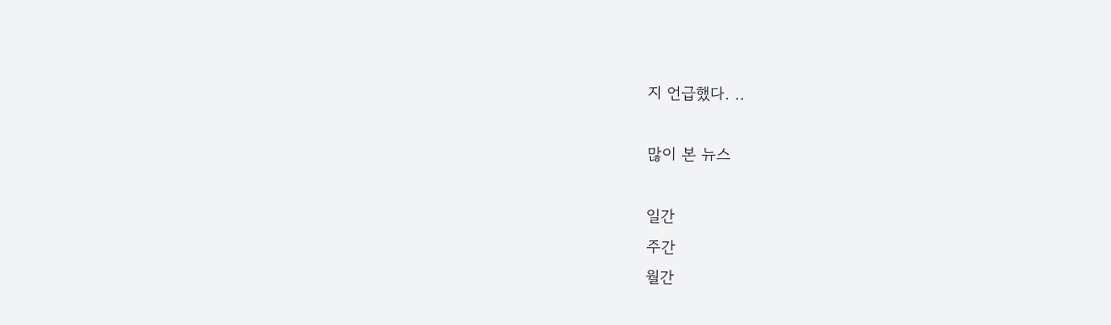지 언급했다. ..

많이 본 뉴스

일간
주간
월간